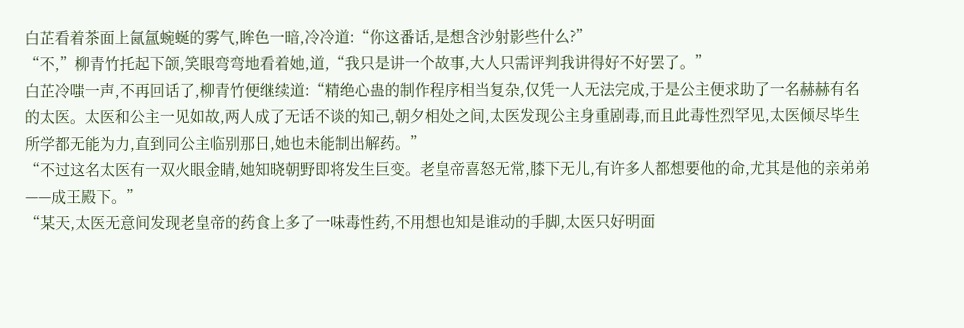白芷看着茶面上氤氲蜿蜒的雾气,眸色一暗,冷冷道:“你这番话,是想含沙射影些什么?”
“不,”柳青竹托起下颌,笑眼弯弯地看着她,道,“我只是讲一个故事,大人只需评判我讲得好不好罢了。”
白芷冷嗤一声,不再回话了,柳青竹便继续道:“精绝心蛊的制作程序相当复杂,仅凭一人无法完成,于是公主便求助了一名赫赫有名的太医。太医和公主一见如故,两人成了无话不谈的知己,朝夕相处之间,太医发现公主身重剧毒,而且此毒性烈罕见,太医倾尽毕生所学都无能为力,直到同公主临别那日,她也未能制出解药。”
“不过这名太医有一双火眼金睛,她知晓朝野即将发生巨变。老皇帝喜怒无常,膝下无儿,有许多人都想要他的命,尤其是他的亲弟弟——成王殿下。”
“某天,太医无意间发现老皇帝的药食上多了一味毒性药,不用想也知是谁动的手脚,太医只好明面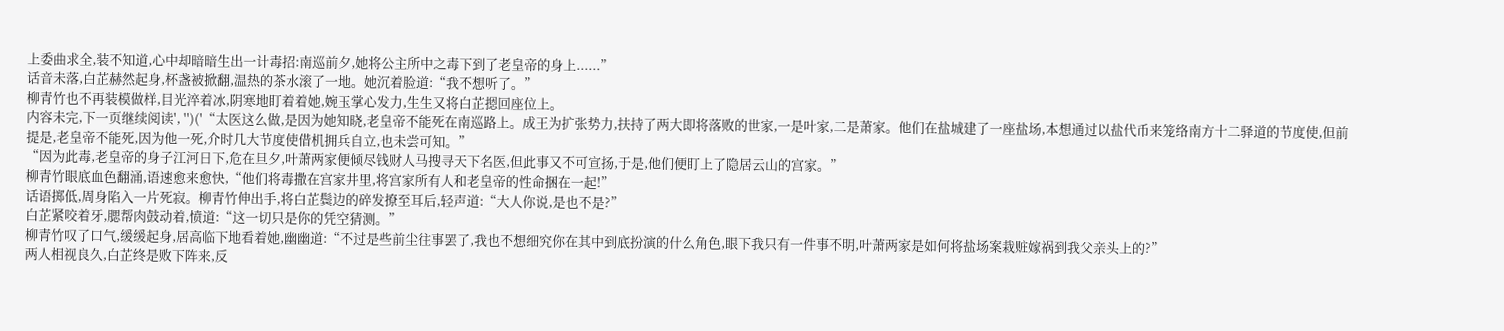上委曲求全,装不知道,心中却暗暗生出一计毒招:南巡前夕,她将公主所中之毒下到了老皇帝的身上......”
话音未落,白芷赫然起身,杯盏被掀翻,温热的茶水滚了一地。她沉着脸道:“我不想听了。”
柳青竹也不再装模做样,目光淬着冰,阴寒地盯着着她,婉玉掌心发力,生生又将白芷摁回座位上。
内容未完,下一页继续阅读', '')('“太医这么做,是因为她知晓,老皇帝不能死在南巡路上。成王为扩张势力,扶持了两大即将落败的世家,一是叶家,二是萧家。他们在盐城建了一座盐场,本想通过以盐代币来笼络南方十二驿道的节度使,但前提是,老皇帝不能死,因为他一死,介时几大节度使借机拥兵自立,也未尝可知。”
“因为此毒,老皇帝的身子江河日下,危在旦夕,叶萧两家便倾尽钱财人马搜寻天下名医,但此事又不可宣扬,于是,他们便盯上了隐居云山的宫家。”
柳青竹眼底血色翻涌,语速愈来愈快,“他们将毒撒在宫家井里,将宫家所有人和老皇帝的性命捆在一起!”
话语掷低,周身陷入一片死寂。柳青竹伸出手,将白芷鬓边的碎发撩至耳后,轻声道:“大人你说,是也不是?”
白芷紧咬着牙,腮帮肉鼓动着,愤道:“这一切只是你的凭空猜测。”
柳青竹叹了口气,缓缓起身,居高临下地看着她,幽幽道:“不过是些前尘往事罢了,我也不想细究你在其中到底扮演的什么角色,眼下我只有一件事不明,叶萧两家是如何将盐场案栽赃嫁祸到我父亲头上的?”
两人相视良久,白芷终是败下阵来,反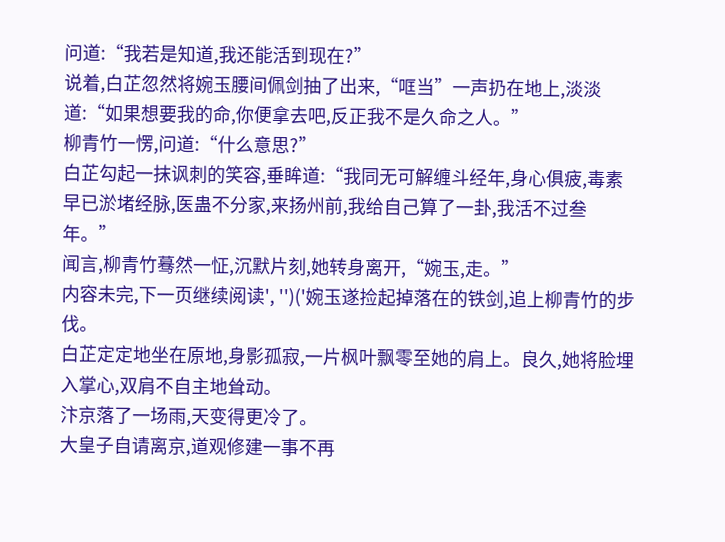问道:“我若是知道,我还能活到现在?”
说着,白芷忽然将婉玉腰间佩剑抽了出来,“哐当”一声扔在地上,淡淡道:“如果想要我的命,你便拿去吧,反正我不是久命之人。”
柳青竹一愣,问道:“什么意思?”
白芷勾起一抹讽刺的笑容,垂眸道:“我同无可解缠斗经年,身心俱疲,毒素早已淤堵经脉,医蛊不分家,来扬州前,我给自己算了一卦,我活不过叁年。”
闻言,柳青竹蓦然一怔,沉默片刻,她转身离开,“婉玉,走。”
内容未完,下一页继续阅读', '')('婉玉遂捡起掉落在的铁剑,追上柳青竹的步伐。
白芷定定地坐在原地,身影孤寂,一片枫叶飘零至她的肩上。良久,她将脸埋入掌心,双肩不自主地耸动。
汴京落了一场雨,天变得更冷了。
大皇子自请离京,道观修建一事不再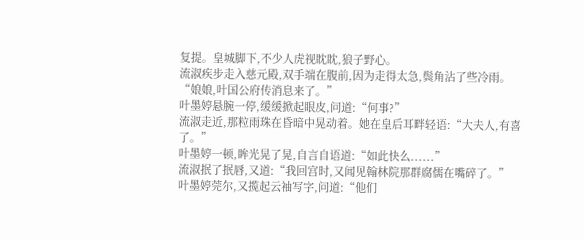复提。皇城脚下,不少人虎视眈眈,狼子野心。
流淑疾步走入慈元殿,双手端在腹前,因为走得太急,鬓角沾了些冷雨。
“娘娘,叶国公府传消息来了。”
叶墨婷悬腕一停,缓缓掀起眼皮,问道:“何事?”
流淑走近,那粒雨珠在昏暗中晃动着。她在皇后耳畔轻语:“大夫人,有喜了。”
叶墨婷一顿,眸光晃了晃,自言自语道:“如此快么......”
流淑抿了抿唇,又道:“我回宫时,又闻见翰林院那群腐儒在嘴碎了。”
叶墨婷莞尔,又揽起云袖写字,问道:“他们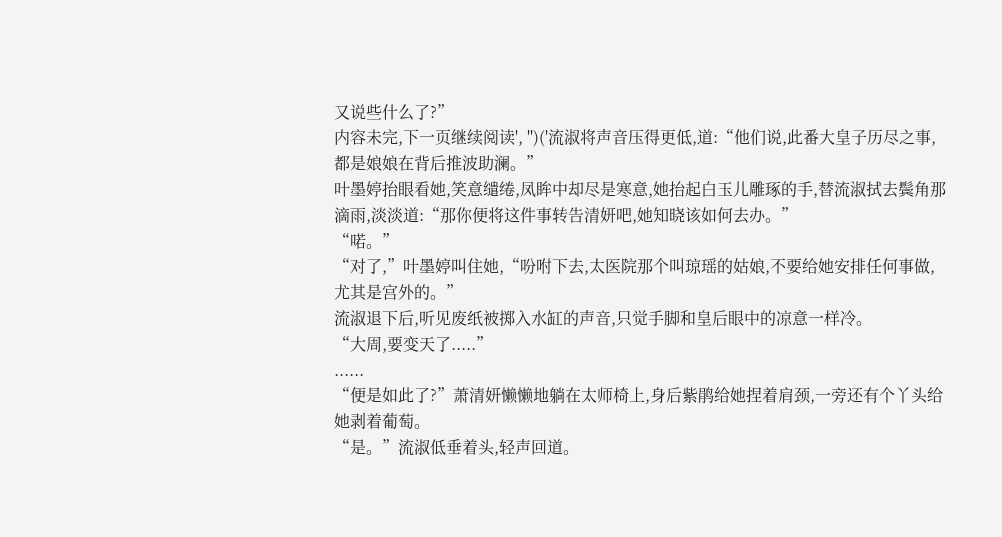又说些什么了?”
内容未完,下一页继续阅读', '')('流淑将声音压得更低,道:“他们说,此番大皇子历尽之事,都是娘娘在背后推波助澜。”
叶墨婷抬眼看她,笑意缱绻,凤眸中却尽是寒意,她抬起白玉儿雕琢的手,替流淑拭去鬓角那滴雨,淡淡道:“那你便将这件事转告清妍吧,她知晓该如何去办。”
“喏。”
“对了,”叶墨婷叫住她,“吩咐下去,太医院那个叫琼瑶的姑娘,不要给她安排任何事做,尤其是宫外的。”
流淑退下后,听见废纸被掷入水缸的声音,只觉手脚和皇后眼中的凉意一样冷。
“大周,要变天了.....”
......
“便是如此了?”萧清妍懒懒地躺在太师椅上,身后紫鹃给她捏着肩颈,一旁还有个丫头给她剥着葡萄。
“是。”流淑低垂着头,轻声回道。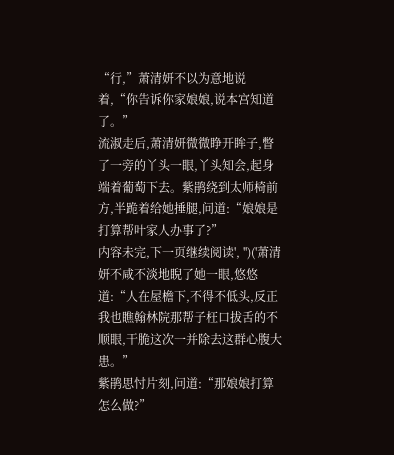“行,”萧清妍不以为意地说着,“你告诉你家娘娘,说本宫知道了。”
流淑走后,萧清妍微微睁开眸子,瞥了一旁的丫头一眼,丫头知会,起身端着葡萄下去。紫鹃绕到太师椅前方,半跪着给她捶腿,问道:“娘娘是打算帮叶家人办事了?”
内容未完,下一页继续阅读', '')('萧清妍不咸不淡地睨了她一眼,悠悠道:“人在屋檐下,不得不低头,反正我也瞧翰林院那帮子枉口拔舌的不顺眼,干脆这次一并除去这群心腹大患。”
紫鹃思忖片刻,问道:“那娘娘打算怎么做?”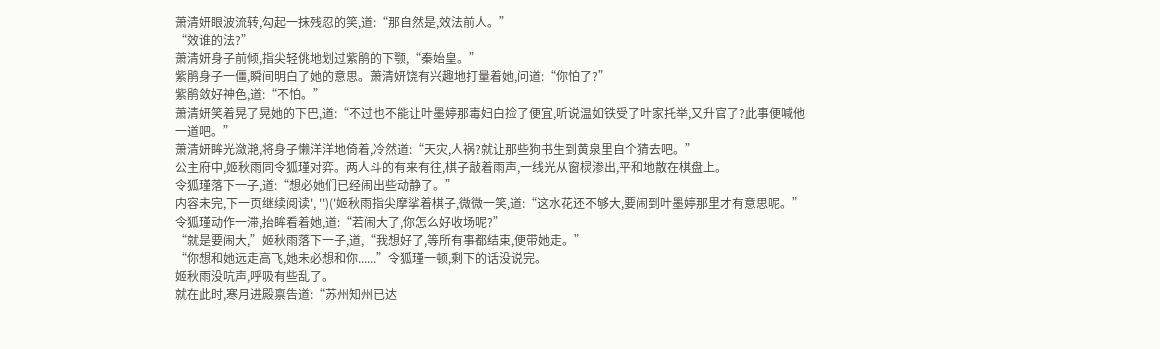萧清妍眼波流转,勾起一抹残忍的笑,道:“那自然是,效法前人。”
“效谁的法?”
萧清妍身子前倾,指尖轻佻地划过紫鹃的下颚,“秦始皇。”
紫鹃身子一僵,瞬间明白了她的意思。萧清妍饶有兴趣地打量着她,问道:“你怕了?”
紫鹃敛好神色,道:“不怕。”
萧清妍笑着晃了晃她的下巴,道:“不过也不能让叶墨婷那毒妇白捡了便宜,听说温如铁受了叶家托举,又升官了?此事便喊他一道吧。”
萧清妍眸光潋滟,将身子懒洋洋地倚着,冷然道:“天灾,人祸?就让那些狗书生到黄泉里自个猜去吧。”
公主府中,姬秋雨同令狐瑾对弈。两人斗的有来有往,棋子敲着雨声,一线光从窗棂渗出,平和地散在棋盘上。
令狐瑾落下一子,道:“想必她们已经闹出些动静了。”
内容未完,下一页继续阅读', '')('姬秋雨指尖摩挲着棋子,微微一笑,道:“这水花还不够大,要闹到叶墨婷那里才有意思呢。”
令狐瑾动作一滞,抬眸看着她,道:“若闹大了,你怎么好收场呢?”
“就是要闹大,”姬秋雨落下一子,道,“我想好了,等所有事都结束,便带她走。”
“你想和她远走高飞,她未必想和你......”令狐瑾一顿,剩下的话没说完。
姬秋雨没吭声,呼吸有些乱了。
就在此时,寒月进殿禀告道:“苏州知州已达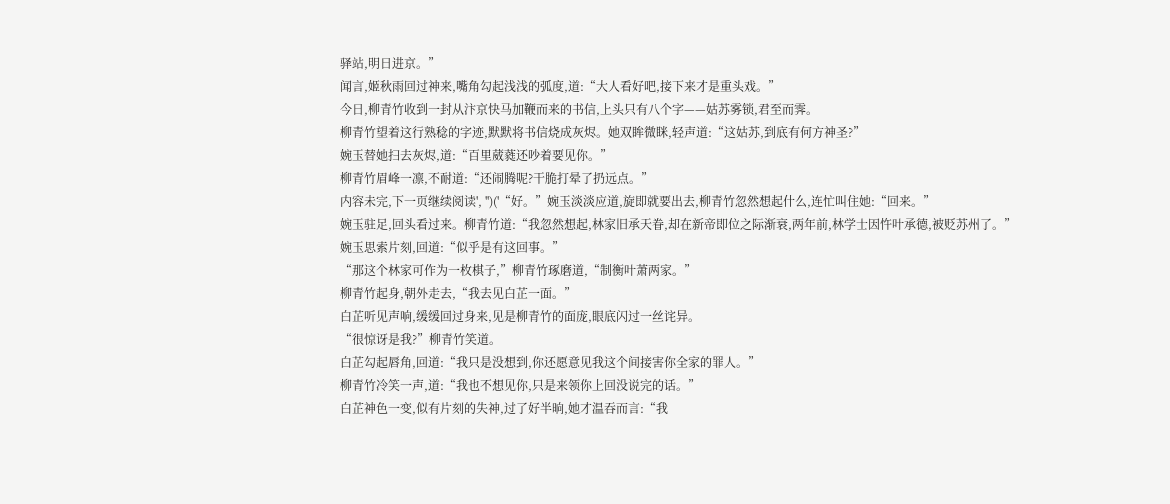驿站,明日进京。”
闻言,姬秋雨回过神来,嘴角勾起浅浅的弧度,道:“大人看好吧,接下来才是重头戏。”
今日,柳青竹收到一封从汴京快马加鞭而来的书信,上头只有八个字——姑苏雾锁,君至而霁。
柳青竹望着这行熟稔的字迹,默默将书信烧成灰烬。她双眸微眯,轻声道:“这姑苏,到底有何方神圣?”
婉玉替她扫去灰烬,道:“百里葳蕤还吵着要见你。”
柳青竹眉峰一凛,不耐道:“还闹腾呢?干脆打晕了扔远点。”
内容未完,下一页继续阅读', '')('“好。”婉玉淡淡应道,旋即就要出去,柳青竹忽然想起什么,连忙叫住她:“回来。”
婉玉驻足,回头看过来。柳青竹道:“我忽然想起,林家旧承天眷,却在新帝即位之际渐衰,两年前,林学士因忤叶承德,被贬苏州了。”
婉玉思索片刻,回道:“似乎是有这回事。”
“那这个林家可作为一枚棋子,”柳青竹琢磨道,“制衡叶萧两家。”
柳青竹起身,朝外走去,“我去见白芷一面。”
白芷听见声响,缓缓回过身来,见是柳青竹的面庞,眼底闪过一丝诧异。
“很惊讶是我?”柳青竹笑道。
白芷勾起唇角,回道:“我只是没想到,你还愿意见我这个间接害你全家的罪人。”
柳青竹冷笑一声,道:“我也不想见你,只是来领你上回没说完的话。”
白芷神色一变,似有片刻的失神,过了好半晌,她才温吞而言:“我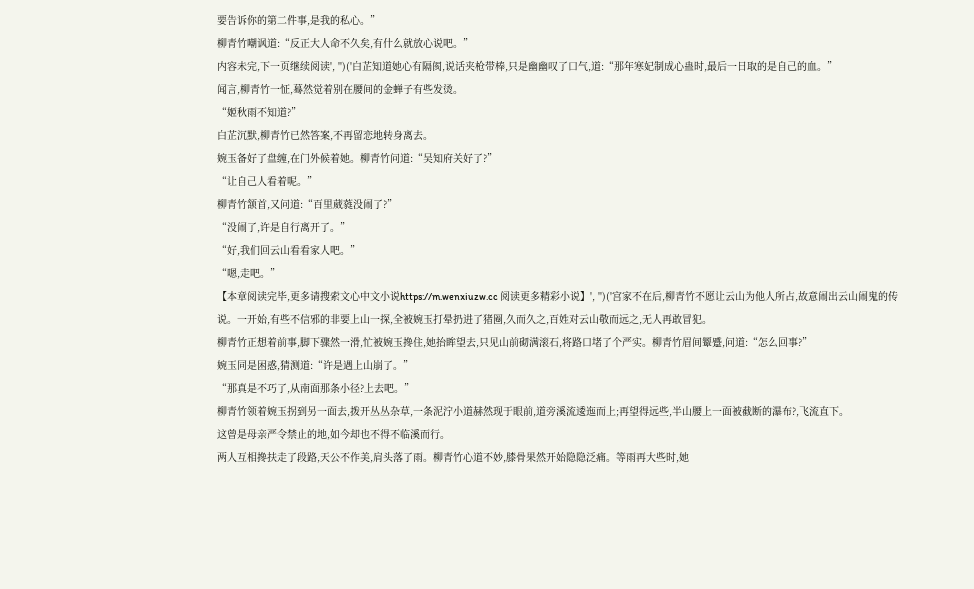要告诉你的第二件事,是我的私心。”
柳青竹嘲讽道:“反正大人命不久矣,有什么就放心说吧。”
内容未完,下一页继续阅读', '')('白芷知道她心有隔阂,说话夹枪带棒,只是幽幽叹了口气,道:“那年寒妃制成心蛊时,最后一日取的是自己的血。”
闻言,柳青竹一怔,蓦然觉着别在腰间的金蝉子有些发烫。
“姬秋雨不知道?”
白芷沉默,柳青竹已然答案,不再留恋地转身离去。
婉玉备好了盘缠,在门外候着她。柳青竹问道:“吴知府关好了?”
“让自己人看着呢。”
柳青竹颔首,又问道:“百里葳蕤没闹了?”
“没闹了,许是自行离开了。”
“好,我们回云山看看家人吧。”
“嗯,走吧。”
【本章阅读完毕,更多请搜索文心中文小说https://m.wenxiuzw.cc 阅读更多精彩小说】', '')('宫家不在后,柳青竹不愿让云山为他人所占,故意闹出云山闹鬼的传说。一开始,有些不信邪的非要上山一探,全被婉玉打晕扔进了猪圈,久而久之,百姓对云山敬而远之,无人再敢冒犯。
柳青竹正想着前事,脚下骤然一滑,忙被婉玉搀住,她抬眸望去,只见山前砌满滚石,将路口堵了个严实。柳青竹眉间颦蹙,问道:“怎么回事?”
婉玉同是困惑,猜测道:“许是遇上山崩了。”
“那真是不巧了,从南面那条小径?上去吧。”
柳青竹领着婉玉拐到另一面去,拨开丛丛杂草,一条泥泞小道赫然现于眼前,道旁溪流逶迤而上;再望得远些,半山腰上一面被截断的瀑布?,飞流直下。
这曾是母亲严令禁止的地,如今却也不得不临溪而行。
两人互相搀扶走了段路,天公不作美,肩头落了雨。柳青竹心道不妙,膝骨果然开始隐隐泛痛。等雨再大些时,她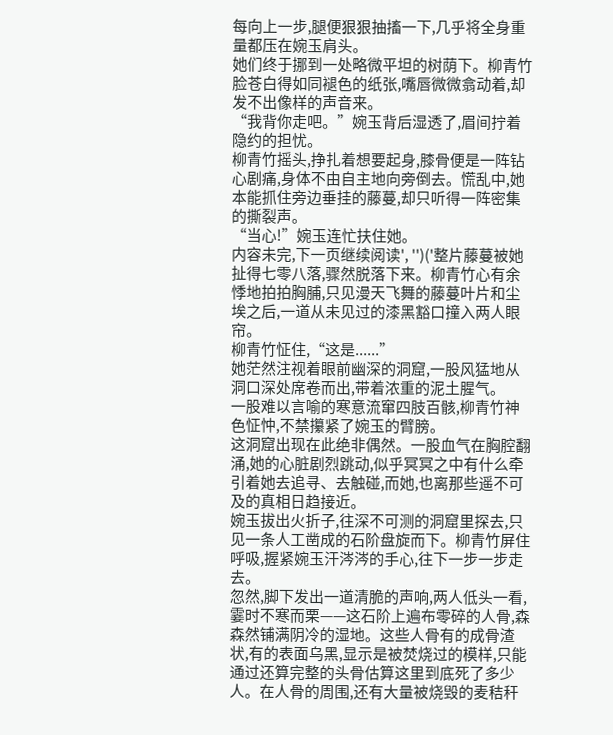每向上一步,腿便狠狠抽搐一下,几乎将全身重量都压在婉玉肩头。
她们终于挪到一处略微平坦的树荫下。柳青竹脸苍白得如同褪色的纸张,嘴唇微微翕动着,却发不出像样的声音来。
“我背你走吧。”婉玉背后湿透了,眉间拧着隐约的担忧。
柳青竹摇头,挣扎着想要起身,膝骨便是一阵钻心剧痛,身体不由自主地向旁倒去。慌乱中,她本能抓住旁边垂挂的藤蔓,却只听得一阵密集的撕裂声。
“当心!”婉玉连忙扶住她。
内容未完,下一页继续阅读', '')('整片藤蔓被她扯得七零八落,骤然脱落下来。柳青竹心有余悸地拍拍胸脯,只见漫天飞舞的藤蔓叶片和尘埃之后,一道从未见过的漆黑豁口撞入两人眼帘。
柳青竹怔住,“这是......”
她茫然注视着眼前幽深的洞窟,一股风猛地从洞口深处席卷而出,带着浓重的泥土腥气。
一股难以言喻的寒意流窜四肢百骸,柳青竹神色怔忡,不禁攥紧了婉玉的臂膀。
这洞窟出现在此绝非偶然。一股血气在胸腔翻涌,她的心脏剧烈跳动,似乎冥冥之中有什么牵引着她去追寻、去触碰,而她,也离那些遥不可及的真相日趋接近。
婉玉拔出火折子,往深不可测的洞窟里探去,只见一条人工凿成的石阶盘旋而下。柳青竹屏住呼吸,握紧婉玉汗涔涔的手心,往下一步一步走去。
忽然,脚下发出一道清脆的声响,两人低头一看,霎时不寒而栗——这石阶上遍布零碎的人骨,森森然铺满阴冷的湿地。这些人骨有的成骨渣状,有的表面乌黑,显示是被焚烧过的模样,只能通过还算完整的头骨估算这里到底死了多少人。在人骨的周围,还有大量被烧毁的麦秸秆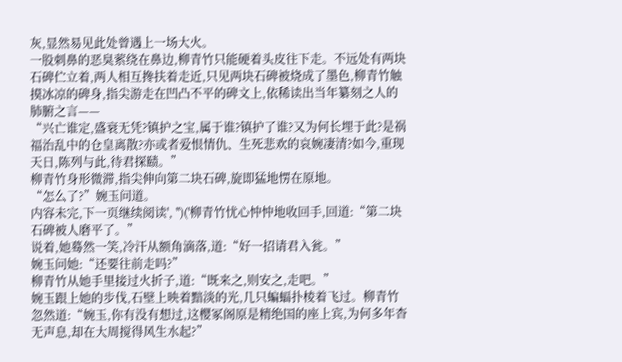灰,显然易见此处曾遇上一场大火。
一股刺鼻的恶臭萦绕在鼻边,柳青竹只能硬着头皮往下走。不远处有两块石碑伫立着,两人相互搀扶着走近,只见两块石碑被烧成了墨色,柳青竹触摸冰凉的碑身,指尖游走在凹凸不平的碑文上,依稀读出当年纂刻之人的肺腑之言——
“兴亡谁定,盛衰无凭?镇护之宝,属于谁?镇护了谁?又为何长埋于此?是祸福治乱中的仓皇离散?亦或者爱恨情仇、生死悲欢的哀婉凄清?如今,重现天日,陈列与此,待君探赜。”
柳青竹身形微滞,指尖伸向第二块石碑,旋即猛地愣在原地。
“怎么了?”婉玉问道。
内容未完,下一页继续阅读', '')('柳青竹忧心忡忡地收回手,回道:“第二块石碑被人磨平了。”
说着,她蓦然一笑,冷汗从额角滴落,道:“好一招请君入瓮。”
婉玉问她:“还要往前走吗?”
柳青竹从她手里接过火折子,道:“既来之,则安之,走吧。”
婉玉跟上她的步伐,石壁上映着黯淡的光,几只蝙蝠扑棱着飞过。柳青竹忽然道:“婉玉,你有没有想过,这樱冢阁原是精绝国的座上宾,为何多年杳无声息,却在大周搅得风生水起?”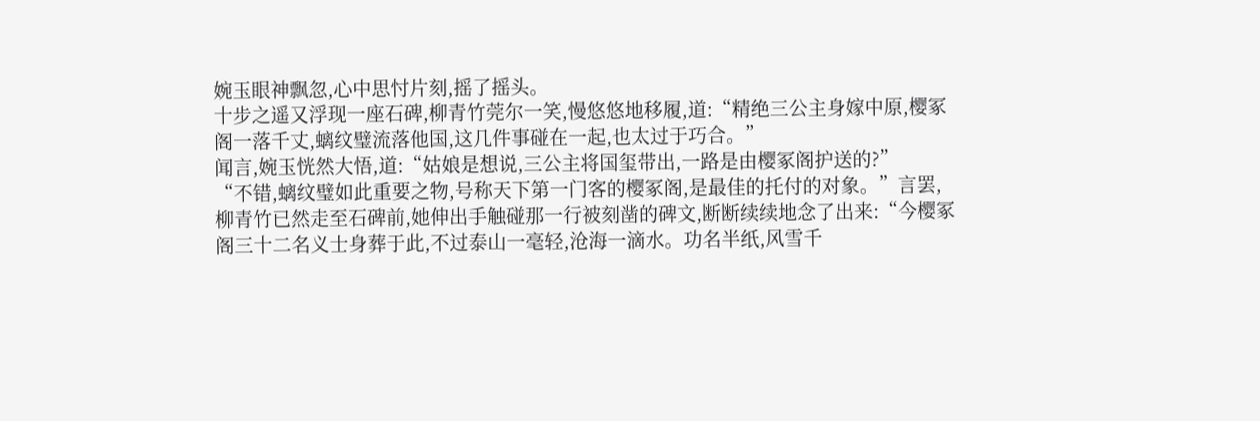婉玉眼神飘忽,心中思忖片刻,摇了摇头。
十步之遥又浮现一座石碑,柳青竹莞尔一笑,慢悠悠地移履,道:“精绝三公主身嫁中原,樱冢阁一落千丈,螭纹璧流落他国,这几件事碰在一起,也太过于巧合。”
闻言,婉玉恍然大悟,道:“姑娘是想说,三公主将国玺带出,一路是由樱冢阁护送的?”
“不错,螭纹璧如此重要之物,号称天下第一门客的樱冢阁,是最佳的托付的对象。”言罢,柳青竹已然走至石碑前,她伸出手触碰那一行被刻凿的碑文,断断续续地念了出来:“今樱冢阁三十二名义士身葬于此,不过泰山一毫轻,沧海一滴水。功名半纸,风雪千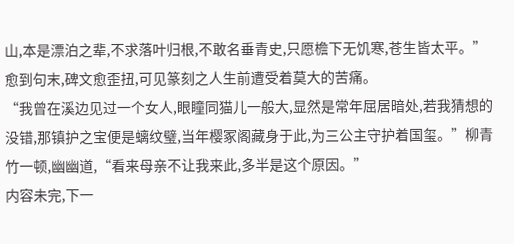山,本是漂泊之辈,不求落叶归根,不敢名垂青史,只愿檐下无饥寒,苍生皆太平。”
愈到句末,碑文愈歪扭,可见篆刻之人生前遭受着莫大的苦痛。
“我曾在溪边见过一个女人,眼瞳同猫儿一般大,显然是常年屈居暗处,若我猜想的没错,那镇护之宝便是螭纹璧,当年樱冢阁藏身于此,为三公主守护着国玺。”柳青竹一顿,幽幽道,“看来母亲不让我来此,多半是这个原因。”
内容未完,下一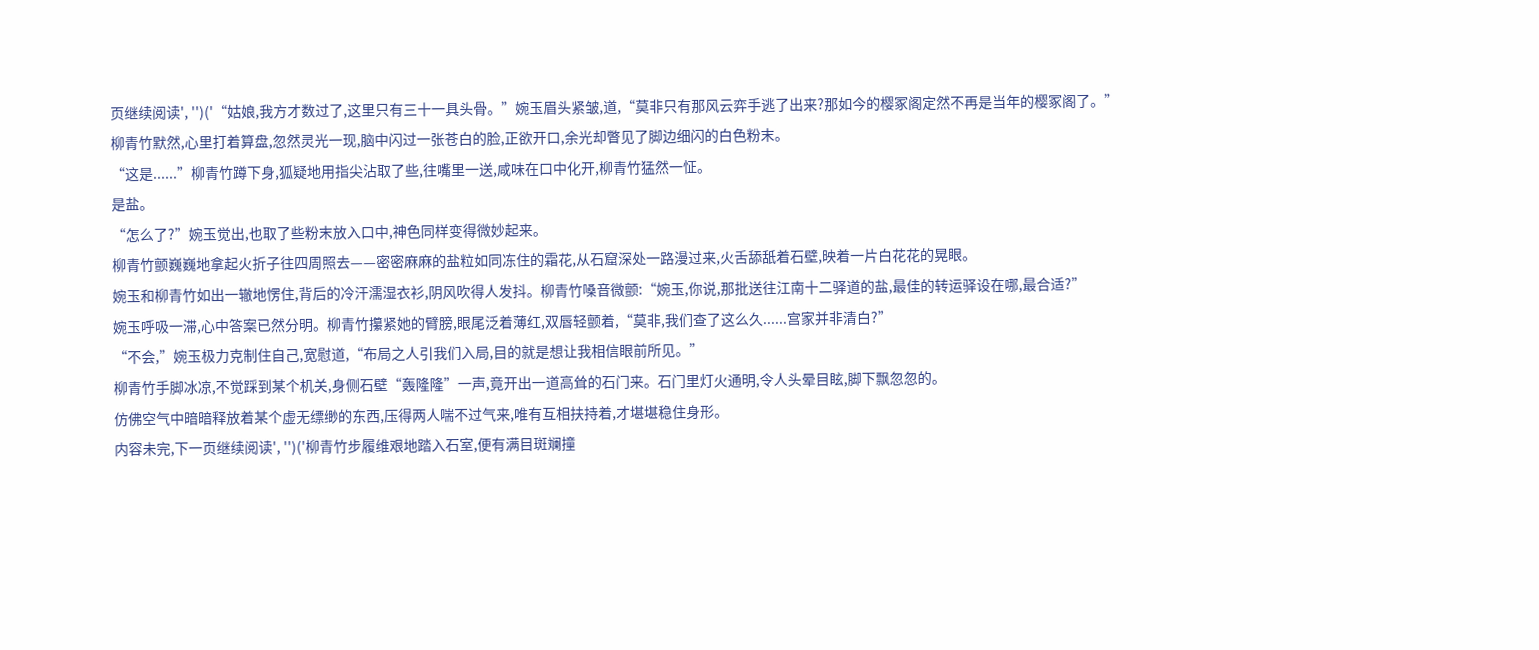页继续阅读', '')('“姑娘,我方才数过了,这里只有三十一具头骨。”婉玉眉头紧皱,道,“莫非只有那风云弈手逃了出来?那如今的樱冢阁定然不再是当年的樱冢阁了。”
柳青竹默然,心里打着算盘,忽然灵光一现,脑中闪过一张苍白的脸,正欲开口,余光却瞥见了脚边细闪的白色粉末。
“这是......”柳青竹蹲下身,狐疑地用指尖沾取了些,往嘴里一送,咸味在口中化开,柳青竹猛然一怔。
是盐。
“怎么了?”婉玉觉出,也取了些粉末放入口中,神色同样变得微妙起来。
柳青竹颤巍巍地拿起火折子往四周照去——密密麻麻的盐粒如同冻住的霜花,从石窟深处一路漫过来,火舌舔舐着石壁,映着一片白花花的晃眼。
婉玉和柳青竹如出一辙地愣住,背后的冷汗濡湿衣衫,阴风吹得人发抖。柳青竹嗓音微颤:“婉玉,你说,那批送往江南十二驿道的盐,最佳的转运驿设在哪,最合适?”
婉玉呼吸一滞,心中答案已然分明。柳青竹攥紧她的臂膀,眼尾泛着薄红,双唇轻颤着,“莫非,我们查了这么久......宫家并非清白?”
“不会,”婉玉极力克制住自己,宽慰道,“布局之人引我们入局,目的就是想让我相信眼前所见。”
柳青竹手脚冰凉,不觉踩到某个机关,身侧石壁“轰隆隆”一声,竟开出一道高耸的石门来。石门里灯火通明,令人头晕目眩,脚下飘忽忽的。
仿佛空气中暗暗释放着某个虚无缥缈的东西,压得两人喘不过气来,唯有互相扶持着,才堪堪稳住身形。
内容未完,下一页继续阅读', '')('柳青竹步履维艰地踏入石室,便有满目斑斓撞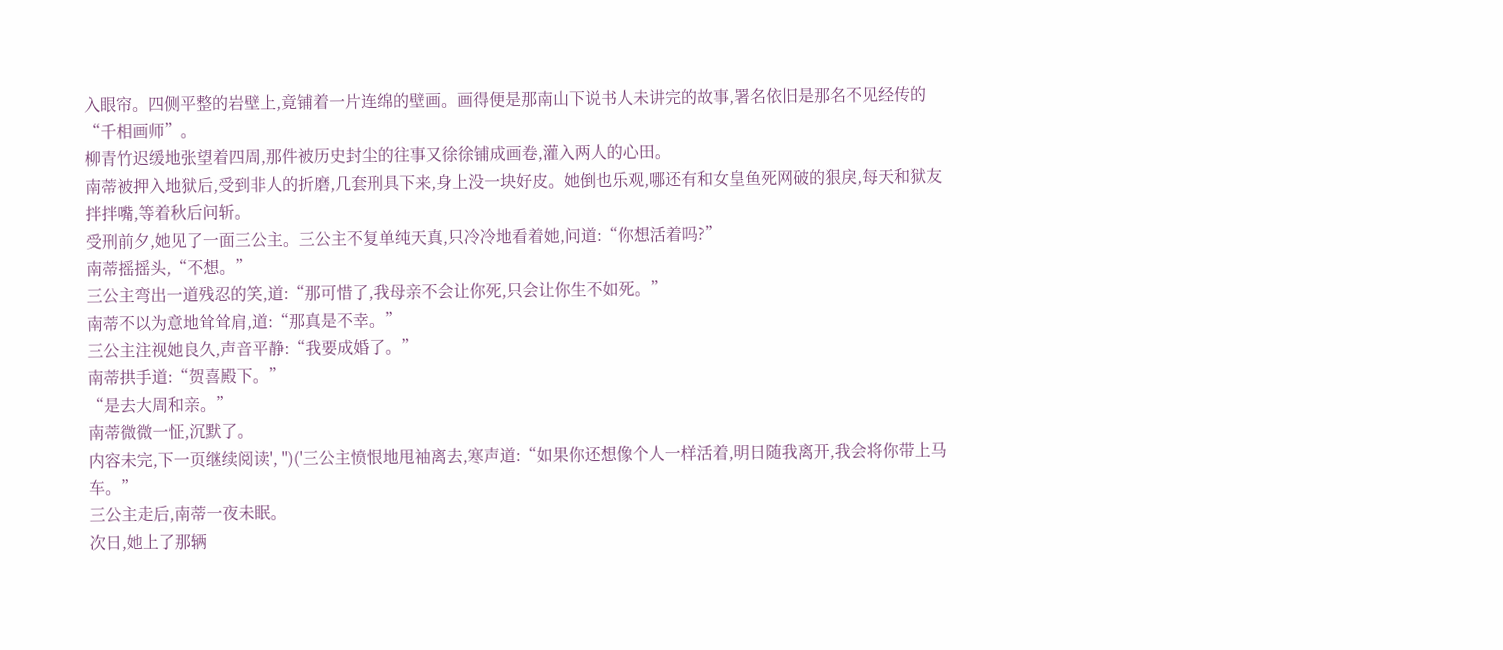入眼帘。四侧平整的岩壁上,竟铺着一片连绵的壁画。画得便是那南山下说书人未讲完的故事,署名依旧是那名不见经传的“千相画师”。
柳青竹迟缓地张望着四周,那件被历史封尘的往事又徐徐铺成画卷,灌入两人的心田。
南蒂被押入地狱后,受到非人的折磨,几套刑具下来,身上没一块好皮。她倒也乐观,哪还有和女皇鱼死网破的狠戾,每天和狱友拌拌嘴,等着秋后问斩。
受刑前夕,她见了一面三公主。三公主不复单纯天真,只冷冷地看着她,问道:“你想活着吗?”
南蒂摇摇头,“不想。”
三公主弯出一道残忍的笑,道:“那可惜了,我母亲不会让你死,只会让你生不如死。”
南蒂不以为意地耸耸肩,道:“那真是不幸。”
三公主注视她良久,声音平静:“我要成婚了。”
南蒂拱手道:“贺喜殿下。”
“是去大周和亲。”
南蒂微微一怔,沉默了。
内容未完,下一页继续阅读', '')('三公主愤恨地甩袖离去,寒声道:“如果你还想像个人一样活着,明日随我离开,我会将你带上马车。”
三公主走后,南蒂一夜未眠。
次日,她上了那辆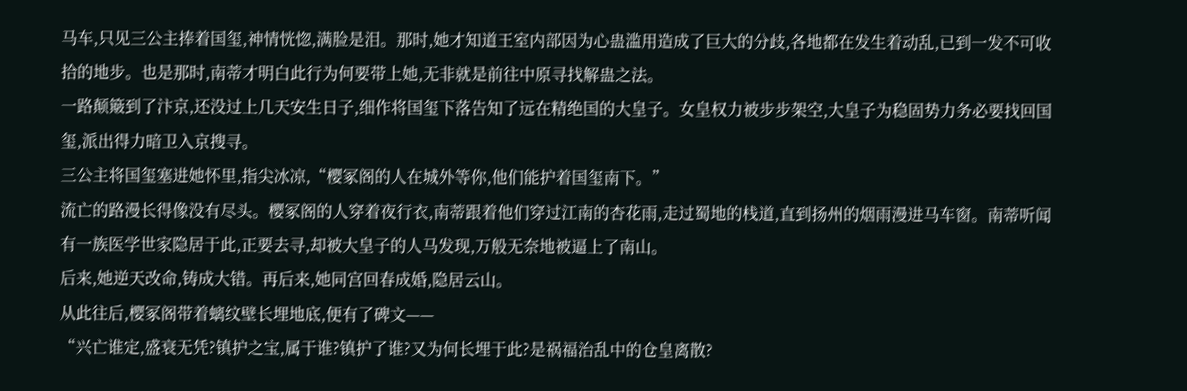马车,只见三公主捧着国玺,神情恍惚,满脸是泪。那时,她才知道王室内部因为心蛊滥用造成了巨大的分歧,各地都在发生着动乱,已到一发不可收拾的地步。也是那时,南蒂才明白此行为何要带上她,无非就是前往中原寻找解蛊之法。
一路颠簸到了汴京,还没过上几天安生日子,细作将国玺下落告知了远在精绝国的大皇子。女皇权力被步步架空,大皇子为稳固势力务必要找回国玺,派出得力暗卫入京搜寻。
三公主将国玺塞进她怀里,指尖冰凉,“樱冢阁的人在城外等你,他们能护着国玺南下。”
流亡的路漫长得像没有尽头。樱冢阁的人穿着夜行衣,南蒂跟着他们穿过江南的杏花雨,走过蜀地的栈道,直到扬州的烟雨漫进马车窗。南蒂听闻有一族医学世家隐居于此,正要去寻,却被大皇子的人马发现,万般无奈地被逼上了南山。
后来,她逆天改命,铸成大错。再后来,她同宫回春成婚,隐居云山。
从此往后,樱冢阁带着螭纹壁长埋地底,便有了碑文——
“兴亡谁定,盛衰无凭?镇护之宝,属于谁?镇护了谁?又为何长埋于此?是祸福治乱中的仓皇离散?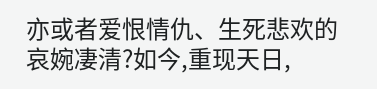亦或者爱恨情仇、生死悲欢的哀婉凄清?如今,重现天日,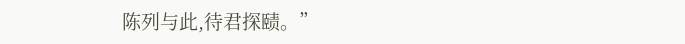陈列与此,待君探赜。”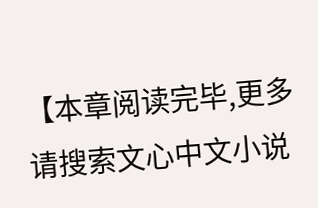【本章阅读完毕,更多请搜索文心中文小说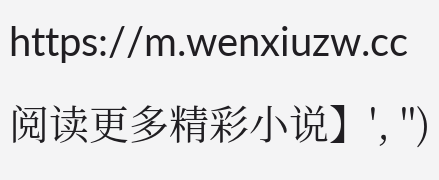https://m.wenxiuzw.cc 阅读更多精彩小说】', '')